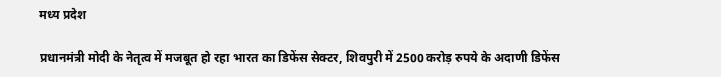मध्य प्रदेश

प्रधानमंत्री मोदी के नेतृत्व में मजबूत हो रहा भारत का डिफेंस सेक्टर, शिवपुरी में 2500 करोड़ रुपये के अदाणी डिफेंस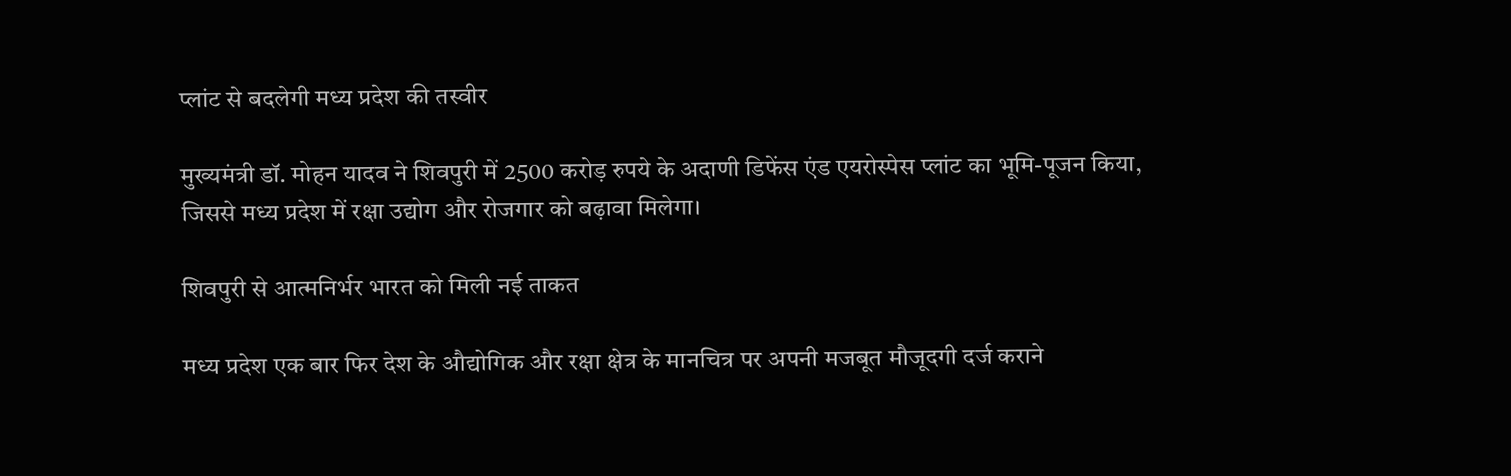प्लांट से बदलेगी मध्य प्रदेश की तस्वीर

मुख्यमंत्री डॉ. मोहन यादव ने शिवपुरी में 2500 करोड़ रुपये के अदाणी डिफेंस एंड एयरोस्पेस प्लांट का भूमि-पूजन किया, जिससे मध्य प्रदेश में रक्षा उद्योग और रोजगार को बढ़ावा मिलेगा।

शिवपुरी से आत्मनिर्भर भारत को मिली नई ताकत

मध्य प्रदेश एक बार फिर देश के औद्योगिक और रक्षा क्षेत्र के मानचित्र पर अपनी मजबूत मौजूदगी दर्ज कराने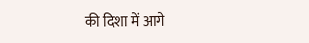की दिशा में आगे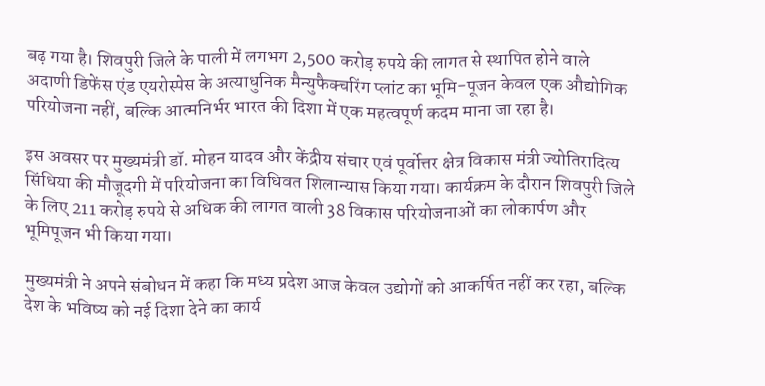बढ़ गया है। शिवपुरी जिले के पाली में लगभग 2,500 करोड़ रुपये की लागत से स्थापित होने वाले अदाणी डिफेंस एंड एयरोस्पेस के अत्याधुनिक मैन्युफैक्चरिंग प्लांट का भूमि-पूजन केवल एक औद्योगिक परियोजना नहीं, बल्कि आत्मनिर्भर भारत की दिशा में एक महत्वपूर्ण कदम माना जा रहा है।

इस अवसर पर मुख्यमंत्री डॉ. मोहन यादव और केंद्रीय संचार एवं पूर्वोत्तर क्षेत्र विकास मंत्री ज्योतिरादित्य सिंधिया की मौजूदगी में परियोजना का विधिवत शिलान्यास किया गया। कार्यक्रम के दौरान शिवपुरी जिले के लिए 211 करोड़ रुपये से अधिक की लागत वाली 38 विकास परियोजनाओं का लोकार्पण और भूमिपूजन भी किया गया।

मुख्यमंत्री ने अपने संबोधन में कहा कि मध्य प्रदेश आज केवल उद्योगों को आकर्षित नहीं कर रहा, बल्कि देश के भविष्य को नई दिशा देने का कार्य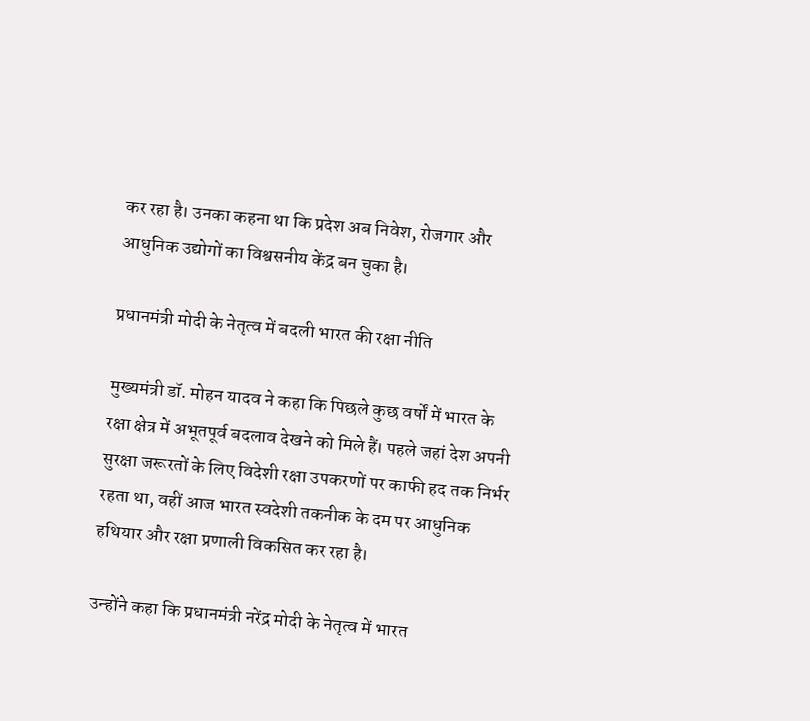कर रहा है। उनका कहना था कि प्रदेश अब निवेश, रोजगार और आधुनिक उद्योगों का विश्वसनीय केंद्र बन चुका है।

प्रधानमंत्री मोदी के नेतृत्व में बदली भारत की रक्षा नीति

मुख्यमंत्री डॉ. मोहन यादव ने कहा कि पिछले कुछ वर्षों में भारत के रक्षा क्षेत्र में अभूतपूर्व बदलाव देखने को मिले हैं। पहले जहां देश अपनी सुरक्षा जरूरतों के लिए विदेशी रक्षा उपकरणों पर काफी हद तक निर्भर रहता था, वहीं आज भारत स्वदेशी तकनीक के दम पर आधुनिक हथियार और रक्षा प्रणाली विकसित कर रहा है।

उन्होंने कहा कि प्रधानमंत्री नरेंद्र मोदी के नेतृत्व में भारत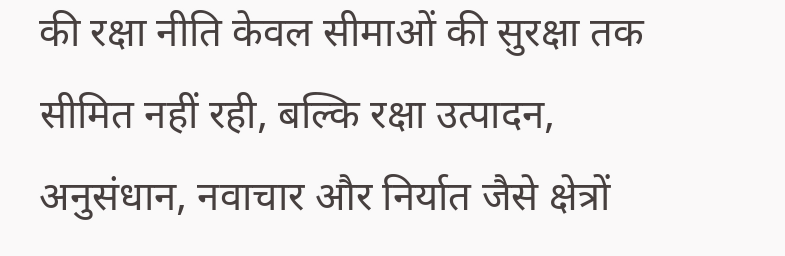की रक्षा नीति केवल सीमाओं की सुरक्षा तक सीमित नहीं रही, बल्कि रक्षा उत्पादन, अनुसंधान, नवाचार और निर्यात जैसे क्षेत्रों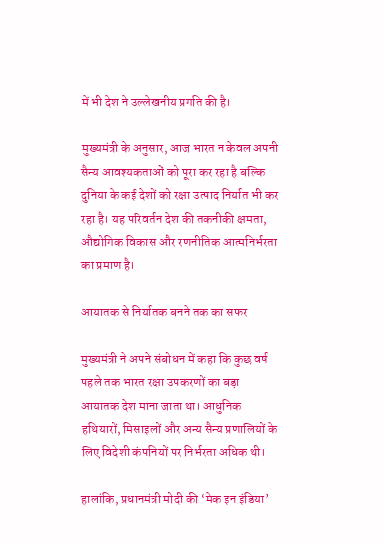में भी देश ने उल्लेखनीय प्रगति की है।

मुख्यमंत्री के अनुसार, आज भारत न केवल अपनी सैन्य आवश्यकताओं को पूरा कर रहा है बल्कि दुनिया के कई देशों को रक्षा उत्पाद निर्यात भी कर रहा है। यह परिवर्तन देश की तकनीकी क्षमता, औद्योगिक विकास और रणनीतिक आत्मनिर्भरता का प्रमाण है।

आयातक से निर्यातक बनने तक का सफर

मुख्यमंत्री ने अपने संबोधन में कहा कि कुछ वर्ष पहले तक भारत रक्षा उपकरणों का बड़ा आयातक देश माना जाता था। आधुनिक हथियारों, मिसाइलों और अन्य सैन्य प्रणालियों के लिए विदेशी कंपनियों पर निर्भरता अधिक थी।

हालांकि, प्रधानमंत्री मोदी की ‘मेक इन इंडिया’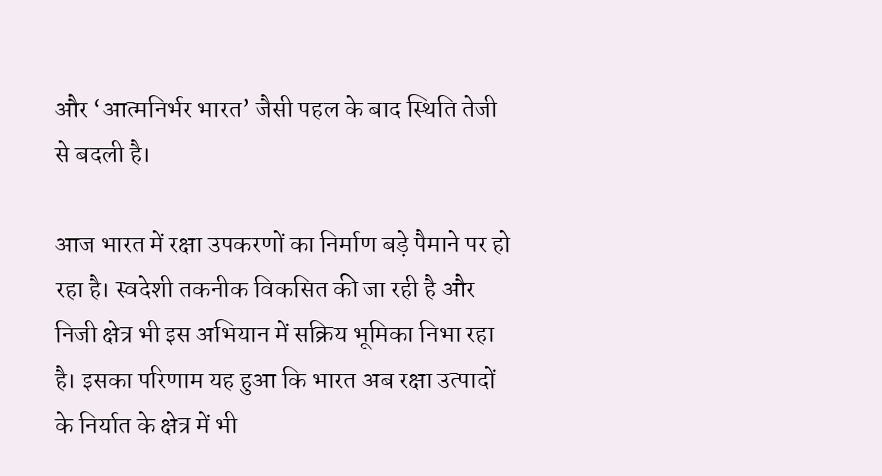और ‘आत्मनिर्भर भारत’ जैसी पहल के बाद स्थिति तेजी से बदली है।

आज भारत में रक्षा उपकरणों का निर्माण बड़े पैमाने पर हो रहा है। स्वदेशी तकनीक विकसित की जा रही है और निजी क्षेत्र भी इस अभियान में सक्रिय भूमिका निभा रहा है। इसका परिणाम यह हुआ कि भारत अब रक्षा उत्पादों के निर्यात के क्षेत्र में भी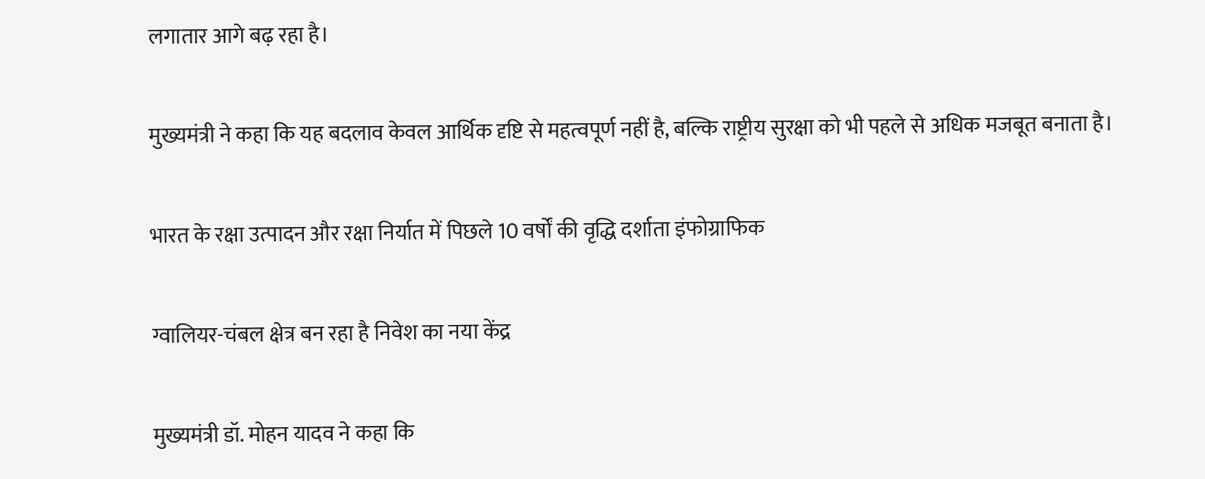लगातार आगे बढ़ रहा है।

मुख्यमंत्री ने कहा कि यह बदलाव केवल आर्थिक दृष्टि से महत्वपूर्ण नहीं है, बल्कि राष्ट्रीय सुरक्षा को भी पहले से अधिक मजबूत बनाता है।

भारत के रक्षा उत्पादन और रक्षा निर्यात में पिछले 10 वर्षों की वृद्धि दर्शाता इंफोग्राफिक

ग्वालियर-चंबल क्षेत्र बन रहा है निवेश का नया केंद्र

मुख्यमंत्री डॉ. मोहन यादव ने कहा कि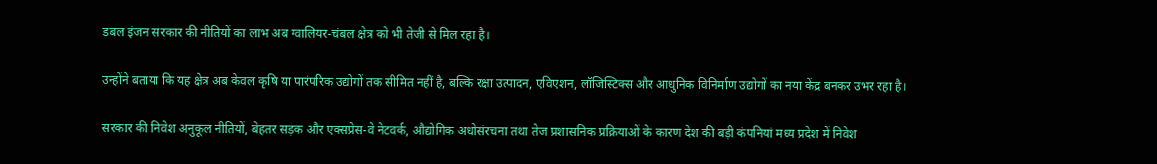डबल इंजन सरकार की नीतियों का लाभ अब ग्वालियर-चंबल क्षेत्र को भी तेजी से मिल रहा है।

उन्होंने बताया कि यह क्षेत्र अब केवल कृषि या पारंपरिक उद्योगों तक सीमित नहीं है, बल्कि रक्षा उत्पादन, एविएशन, लॉजिस्टिक्स और आधुनिक विनिर्माण उद्योगों का नया केंद्र बनकर उभर रहा है।

सरकार की निवेश अनुकूल नीतियों, बेहतर सड़क और एक्सप्रेस-वे नेटवर्क, औद्योगिक अधोसंरचना तथा तेज प्रशासनिक प्रक्रियाओं के कारण देश की बड़ी कंपनियां मध्य प्रदेश में निवेश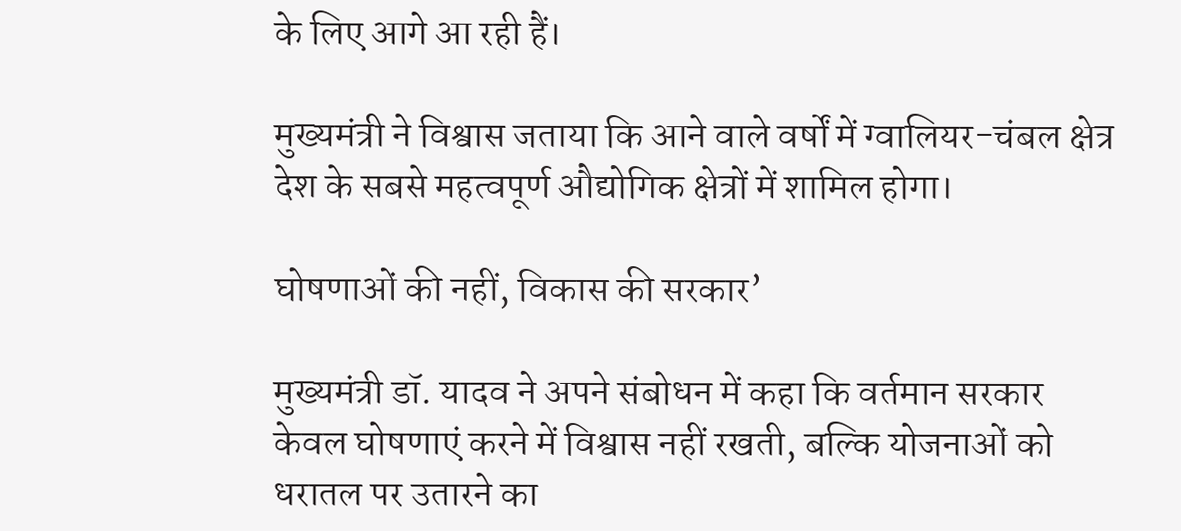के लिए आगे आ रही हैं।

मुख्यमंत्री ने विश्वास जताया कि आने वाले वर्षों में ग्वालियर-चंबल क्षेत्र देश के सबसे महत्वपूर्ण औद्योगिक क्षेत्रों में शामिल होगा।

घोषणाओं की नहीं, विकास की सरकार’

मुख्यमंत्री डॉ. यादव ने अपने संबोधन में कहा कि वर्तमान सरकार केवल घोषणाएं करने में विश्वास नहीं रखती, बल्कि योजनाओं को धरातल पर उतारने का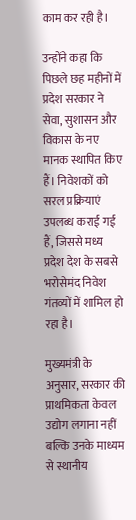काम कर रही है।

उन्होंने कहा कि पिछले छह महीनों में प्रदेश सरकार ने सेवा, सुशासन और विकास के नए मानक स्थापित किए हैं। निवेशकों को सरल प्रक्रियाएं उपलब्ध कराई गई हैं, जिससे मध्य प्रदेश देश के सबसे भरोसेमंद निवेश गंतव्यों में शामिल हो रहा है।

मुख्यमंत्री के अनुसार, सरकार की प्राथमिकता केवल उद्योग लगाना नहीं बल्कि उनके माध्यम से स्थानीय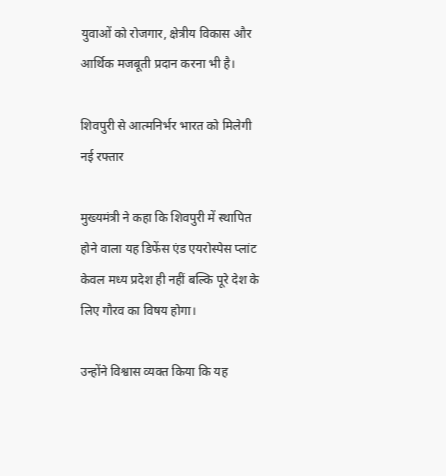युवाओं को रोजगार, क्षेत्रीय विकास और आर्थिक मजबूती प्रदान करना भी है।

शिवपुरी से आत्मनिर्भर भारत को मिलेगी नई रफ्तार

मुख्यमंत्री ने कहा कि शिवपुरी में स्थापित होने वाला यह डिफेंस एंड एयरोस्पेस प्लांट केवल मध्य प्रदेश ही नहीं बल्कि पूरे देश के लिए गौरव का विषय होगा।

उन्होंने विश्वास व्यक्त किया कि यह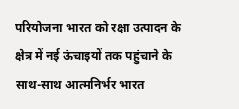परियोजना भारत को रक्षा उत्पादन के क्षेत्र में नई ऊंचाइयों तक पहुंचाने के साथ-साथ आत्मनिर्भर भारत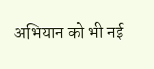अभियान को भी नई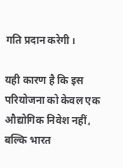गति प्रदान करेगी।

यही कारण है कि इस परियोजना को केवल एक औद्योगिक निवेश नहीं, बल्कि भारत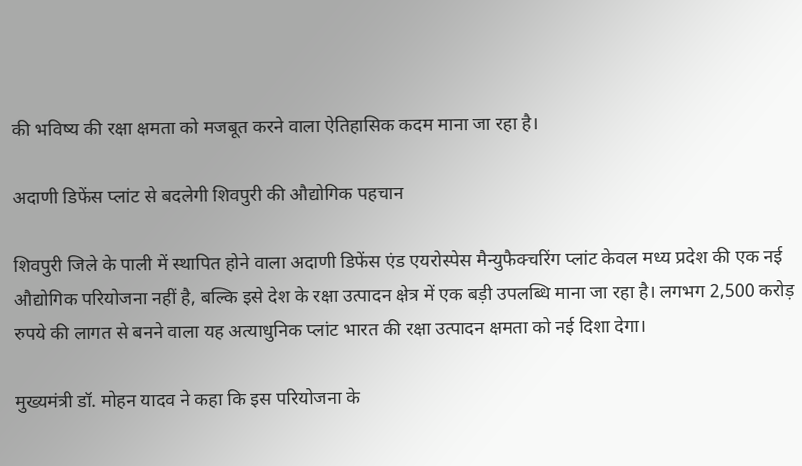की भविष्य की रक्षा क्षमता को मजबूत करने वाला ऐतिहासिक कदम माना जा रहा है।

अदाणी डिफेंस प्लांट से बदलेगी शिवपुरी की औद्योगिक पहचान

शिवपुरी जिले के पाली में स्थापित होने वाला अदाणी डिफेंस एंड एयरोस्पेस मैन्युफैक्चरिंग प्लांट केवल मध्य प्रदेश की एक नई औद्योगिक परियोजना नहीं है, बल्कि इसे देश के रक्षा उत्पादन क्षेत्र में एक बड़ी उपलब्धि माना जा रहा है। लगभग 2,500 करोड़ रुपये की लागत से बनने वाला यह अत्याधुनिक प्लांट भारत की रक्षा उत्पादन क्षमता को नई दिशा देगा।

मुख्यमंत्री डॉ. मोहन यादव ने कहा कि इस परियोजना के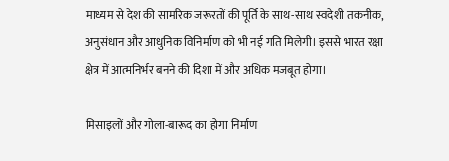माध्यम से देश की सामरिक जरूरतों की पूर्ति के साथ-साथ स्वदेशी तकनीक, अनुसंधान और आधुनिक विनिर्माण को भी नई गति मिलेगी। इससे भारत रक्षा क्षेत्र में आत्मनिर्भर बनने की दिशा में और अधिक मजबूत होगा।

मिसाइलों और गोला-बारूद का होगा निर्माण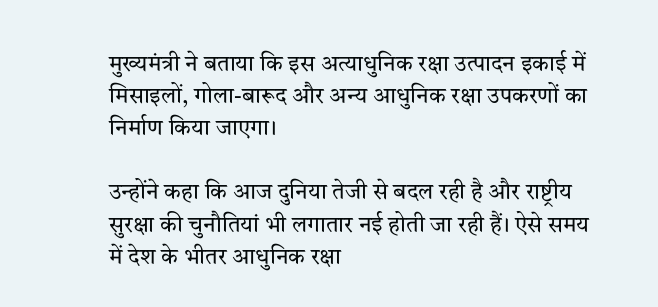मुख्यमंत्री ने बताया कि इस अत्याधुनिक रक्षा उत्पादन इकाई में मिसाइलों, गोला-बारूद और अन्य आधुनिक रक्षा उपकरणों का निर्माण किया जाएगा।

उन्होंने कहा कि आज दुनिया तेजी से बदल रही है और राष्ट्रीय सुरक्षा की चुनौतियां भी लगातार नई होती जा रही हैं। ऐसे समय में देश के भीतर आधुनिक रक्षा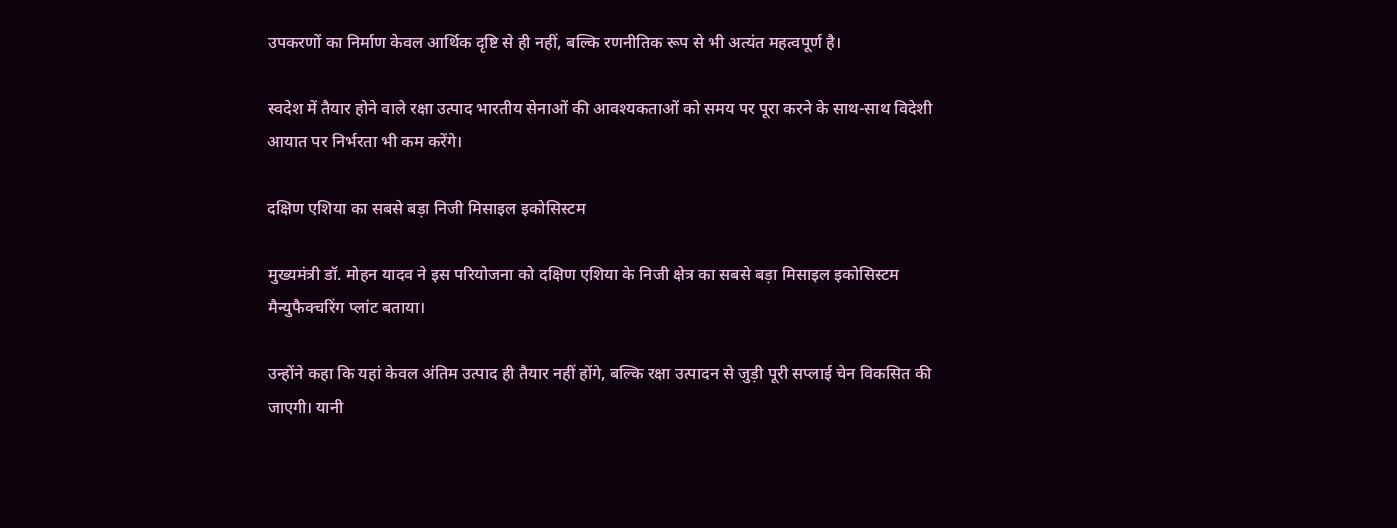उपकरणों का निर्माण केवल आर्थिक दृष्टि से ही नहीं, बल्कि रणनीतिक रूप से भी अत्यंत महत्वपूर्ण है।

स्वदेश में तैयार होने वाले रक्षा उत्पाद भारतीय सेनाओं की आवश्यकताओं को समय पर पूरा करने के साथ-साथ विदेशी आयात पर निर्भरता भी कम करेंगे।

दक्षिण एशिया का सबसे बड़ा निजी मिसाइल इकोसिस्टम

मुख्यमंत्री डॉ. मोहन यादव ने इस परियोजना को दक्षिण एशिया के निजी क्षेत्र का सबसे बड़ा मिसाइल इकोसिस्टम मैन्युफैक्चरिंग प्लांट बताया।

उन्होंने कहा कि यहां केवल अंतिम उत्पाद ही तैयार नहीं होंगे, बल्कि रक्षा उत्पादन से जुड़ी पूरी सप्लाई चेन विकसित की जाएगी। यानी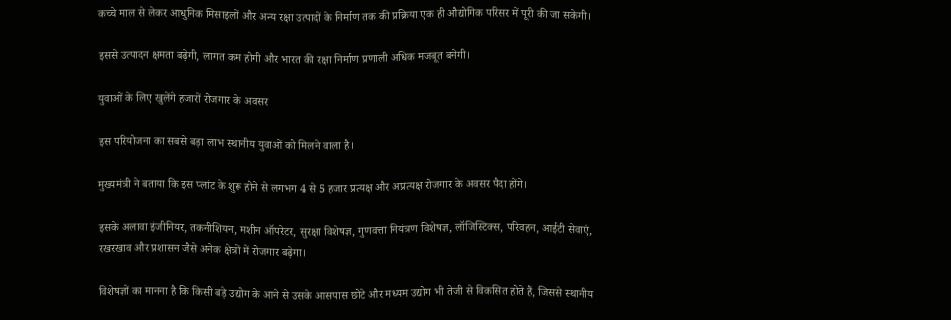कच्चे माल से लेकर आधुनिक मिसाइलों और अन्य रक्षा उत्पादों के निर्माण तक की प्रक्रिया एक ही औद्योगिक परिसर में पूरी की जा सकेगी।

इससे उत्पादन क्षमता बढ़ेगी, लागत कम होगी और भारत की रक्षा निर्माण प्रणाली अधिक मजबूत बनेगी।

युवाओं के लिए खुलेंगे हजारों रोजगार के अवसर

इस परियोजना का सबसे बड़ा लाभ स्थानीय युवाओं को मिलने वाला है।

मुख्यमंत्री ने बताया कि इस प्लांट के शुरू होने से लगभग 4 से 5 हजार प्रत्यक्ष और अप्रत्यक्ष रोजगार के अवसर पैदा होंगे।

इसके अलावा इंजीनियर, तकनीशियन, मशीन ऑपरेटर, सुरक्षा विशेषज्ञ, गुणवत्ता नियंत्रण विशेषज्ञ, लॉजिस्टिक्स, परिवहन, आईटी सेवाएं, रखरखाव और प्रशासन जैसे अनेक क्षेत्रों में रोजगार बढ़ेगा।

विशेषज्ञों का मानना है कि किसी बड़े उद्योग के आने से उसके आसपास छोटे और मध्यम उद्योग भी तेजी से विकसित होते हैं, जिससे स्थानीय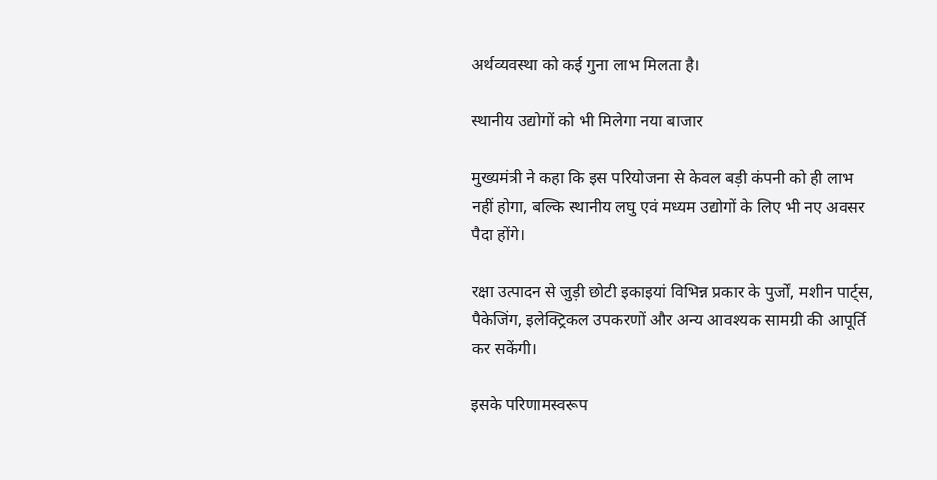अर्थव्यवस्था को कई गुना लाभ मिलता है।

स्थानीय उद्योगों को भी मिलेगा नया बाजार

मुख्यमंत्री ने कहा कि इस परियोजना से केवल बड़ी कंपनी को ही लाभ नहीं होगा, बल्कि स्थानीय लघु एवं मध्यम उद्योगों के लिए भी नए अवसर पैदा होंगे।

रक्षा उत्पादन से जुड़ी छोटी इकाइयां विभिन्न प्रकार के पुर्जों, मशीन पार्ट्स, पैकेजिंग, इलेक्ट्रिकल उपकरणों और अन्य आवश्यक सामग्री की आपूर्ति कर सकेंगी।

इसके परिणामस्वरूप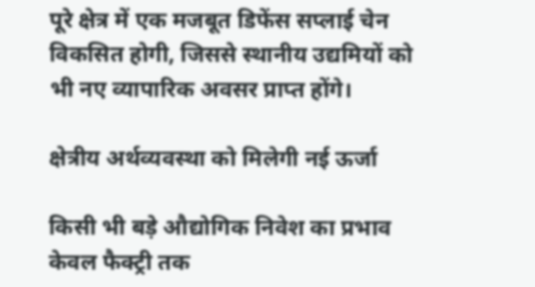पूरे क्षेत्र में एक मजबूत डिफेंस सप्लाई चेन विकसित होगी, जिससे स्थानीय उद्यमियों को भी नए व्यापारिक अवसर प्राप्त होंगे।

क्षेत्रीय अर्थव्यवस्था को मिलेगी नई ऊर्जा

किसी भी बड़े औद्योगिक निवेश का प्रभाव केवल फैक्ट्री तक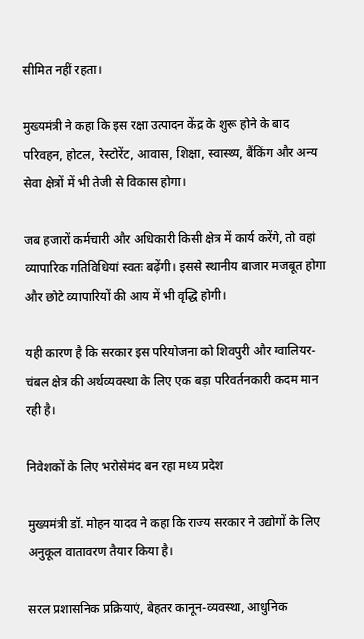सीमित नहीं रहता।

मुख्यमंत्री ने कहा कि इस रक्षा उत्पादन केंद्र के शुरू होने के बाद परिवहन, होटल, रेस्टोरेंट, आवास, शिक्षा, स्वास्थ्य, बैंकिंग और अन्य सेवा क्षेत्रों में भी तेजी से विकास होगा।

जब हजारों कर्मचारी और अधिकारी किसी क्षेत्र में कार्य करेंगे, तो वहां व्यापारिक गतिविधियां स्वतः बढ़ेंगी। इससे स्थानीय बाजार मजबूत होगा और छोटे व्यापारियों की आय में भी वृद्धि होगी।

यही कारण है कि सरकार इस परियोजना को शिवपुरी और ग्वालियर-चंबल क्षेत्र की अर्थव्यवस्था के लिए एक बड़ा परिवर्तनकारी कदम मान रही है।

निवेशकों के लिए भरोसेमंद बन रहा मध्य प्रदेश

मुख्यमंत्री डॉ. मोहन यादव ने कहा कि राज्य सरकार ने उद्योगों के लिए अनुकूल वातावरण तैयार किया है।

सरल प्रशासनिक प्रक्रियाएं, बेहतर कानून-व्यवस्था, आधुनिक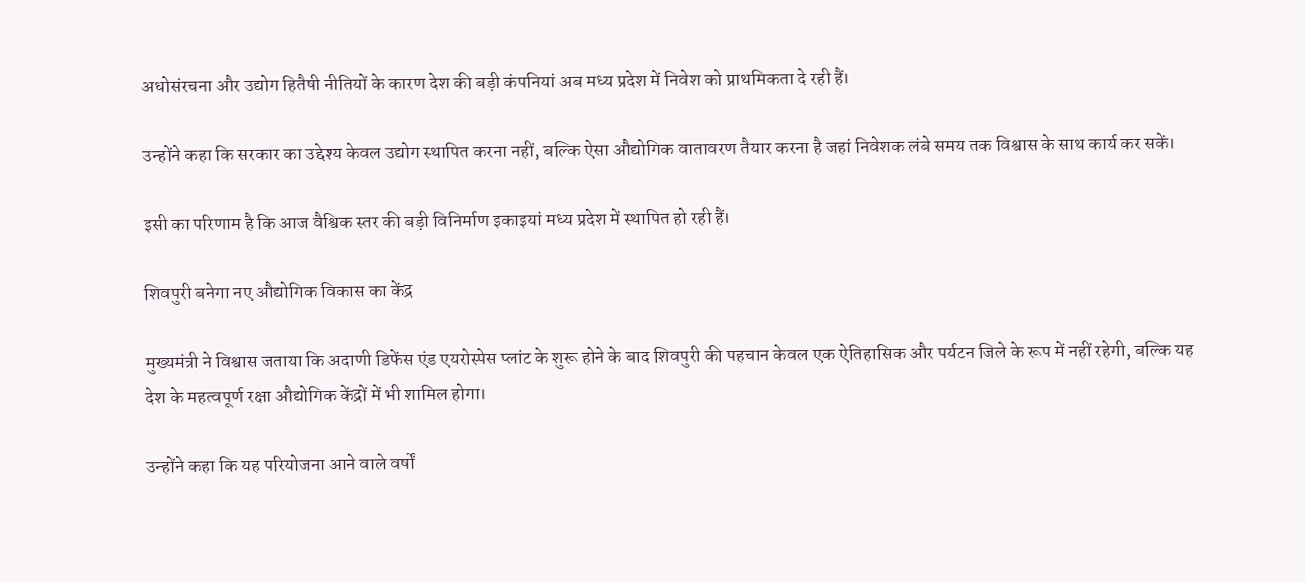अधोसंरचना और उद्योग हितैषी नीतियों के कारण देश की बड़ी कंपनियां अब मध्य प्रदेश में निवेश को प्राथमिकता दे रही हैं।

उन्होंने कहा कि सरकार का उद्देश्य केवल उद्योग स्थापित करना नहीं, बल्कि ऐसा औद्योगिक वातावरण तैयार करना है जहां निवेशक लंबे समय तक विश्वास के साथ कार्य कर सकें।

इसी का परिणाम है कि आज वैश्विक स्तर की बड़ी विनिर्माण इकाइयां मध्य प्रदेश में स्थापित हो रही हैं।

शिवपुरी बनेगा नए औद्योगिक विकास का केंद्र

मुख्यमंत्री ने विश्वास जताया कि अदाणी डिफेंस एंड एयरोस्पेस प्लांट के शुरू होने के बाद शिवपुरी की पहचान केवल एक ऐतिहासिक और पर्यटन जिले के रूप में नहीं रहेगी, बल्कि यह देश के महत्वपूर्ण रक्षा औद्योगिक केंद्रों में भी शामिल होगा।

उन्होंने कहा कि यह परियोजना आने वाले वर्षों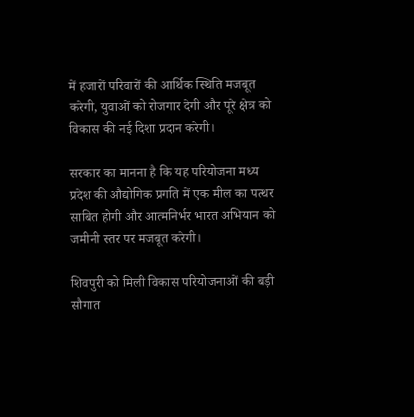में हजारों परिवारों की आर्थिक स्थिति मजबूत करेगी, युवाओं को रोजगार देगी और पूरे क्षेत्र को विकास की नई दिशा प्रदान करेगी।

सरकार का मानना है कि यह परियोजना मध्य प्रदेश की औद्योगिक प्रगति में एक मील का पत्थर साबित होगी और आत्मनिर्भर भारत अभियान को जमीनी स्तर पर मजबूत करेगी।

शिवपुरी को मिली विकास परियोजनाओं की बड़ी सौगात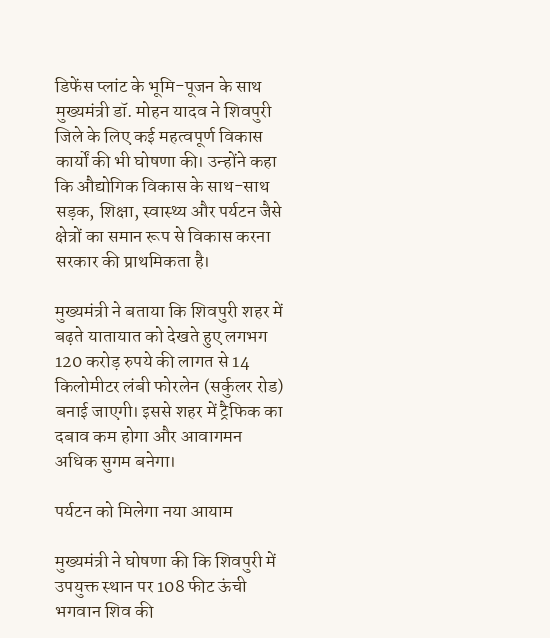डिफेंस प्लांट के भूमि-पूजन के साथ मुख्यमंत्री डॉ. मोहन यादव ने शिवपुरी जिले के लिए कई महत्वपूर्ण विकास कार्यों की भी घोषणा की। उन्होंने कहा कि औद्योगिक विकास के साथ-साथ सड़क, शिक्षा, स्वास्थ्य और पर्यटन जैसे क्षेत्रों का समान रूप से विकास करना सरकार की प्राथमिकता है।

मुख्यमंत्री ने बताया कि शिवपुरी शहर में बढ़ते यातायात को देखते हुए लगभग 120 करोड़ रुपये की लागत से 14 किलोमीटर लंबी फोरलेन (सर्कुलर रोड) बनाई जाएगी। इससे शहर में ट्रैफिक का दबाव कम होगा और आवागमन अधिक सुगम बनेगा।

पर्यटन को मिलेगा नया आयाम

मुख्यमंत्री ने घोषणा की कि शिवपुरी में उपयुक्त स्थान पर 108 फीट ऊंची भगवान शिव की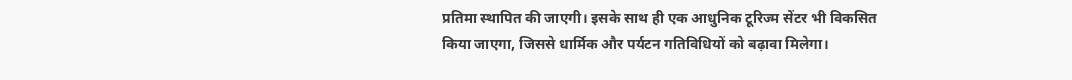प्रतिमा स्थापित की जाएगी। इसके साथ ही एक आधुनिक टूरिज्म सेंटर भी विकसित किया जाएगा, जिससे धार्मिक और पर्यटन गतिविधियों को बढ़ावा मिलेगा।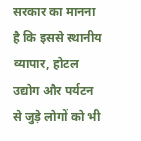सरकार का मानना है कि इससे स्थानीय व्यापार, होटल उद्योग और पर्यटन से जुड़े लोगों को भी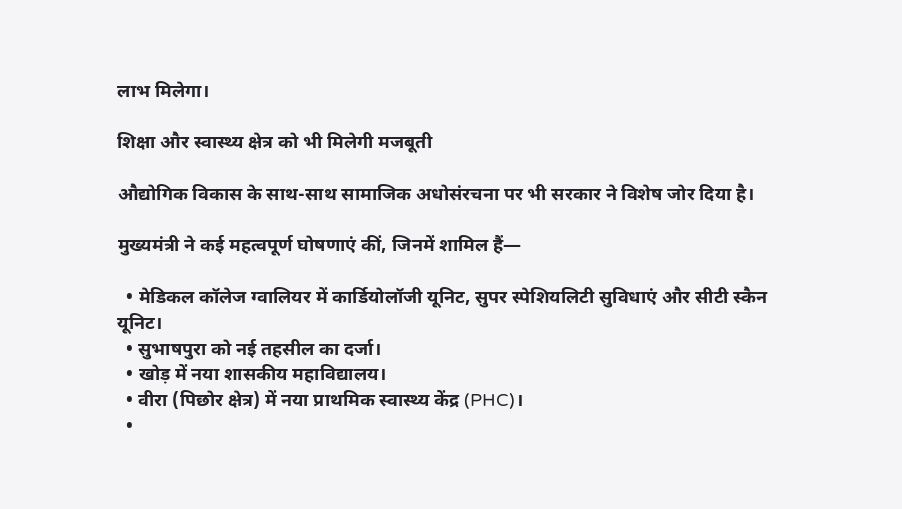लाभ मिलेगा।

शिक्षा और स्वास्थ्य क्षेत्र को भी मिलेगी मजबूती

औद्योगिक विकास के साथ-साथ सामाजिक अधोसंरचना पर भी सरकार ने विशेष जोर दिया है।

मुख्यमंत्री ने कई महत्वपूर्ण घोषणाएं कीं, जिनमें शामिल हैं—

  • मेडिकल कॉलेज ग्वालियर में कार्डियोलॉजी यूनिट, सुपर स्पेशियलिटी सुविधाएं और सीटी स्कैन यूनिट।
  • सुभाषपुरा को नई तहसील का दर्जा।
  • खोड़ में नया शासकीय महाविद्यालय।
  • वीरा (पिछोर क्षेत्र) में नया प्राथमिक स्वास्थ्य केंद्र (PHC)।
  •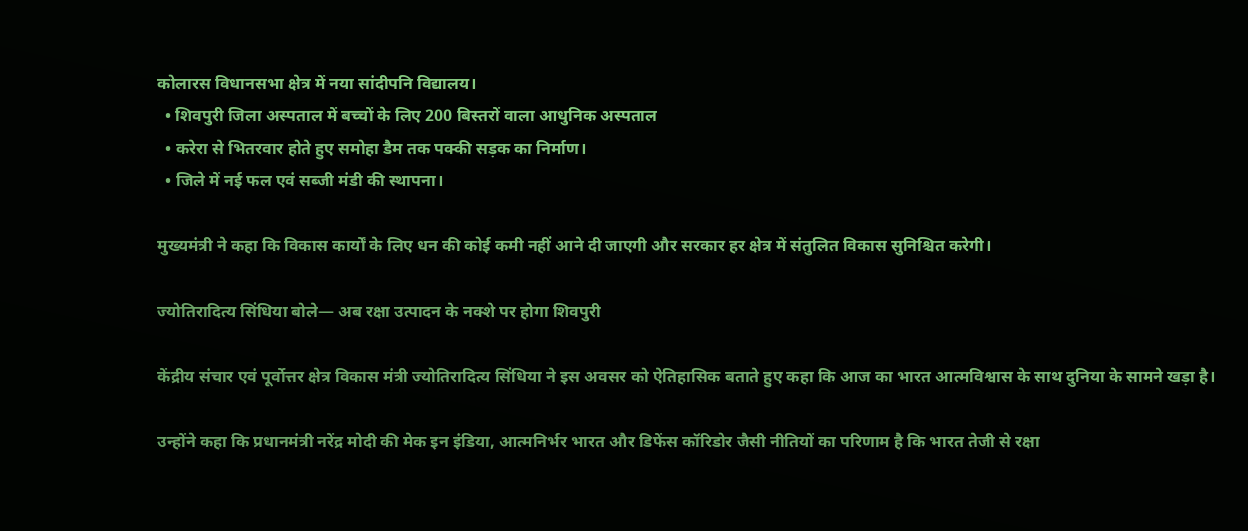कोलारस विधानसभा क्षेत्र में नया सांदीपनि विद्यालय।
  • शिवपुरी जिला अस्पताल में बच्चों के लिए 200 बिस्तरों वाला आधुनिक अस्पताल
  • करेरा से भितरवार होते हुए समोहा डैम तक पक्की सड़क का निर्माण।
  • जिले में नई फल एवं सब्जी मंडी की स्थापना।

मुख्यमंत्री ने कहा कि विकास कार्यों के लिए धन की कोई कमी नहीं आने दी जाएगी और सरकार हर क्षेत्र में संतुलित विकास सुनिश्चित करेगी।

ज्योतिरादित्य सिंधिया बोले— अब रक्षा उत्पादन के नक्शे पर होगा शिवपुरी

केंद्रीय संचार एवं पूर्वोत्तर क्षेत्र विकास मंत्री ज्योतिरादित्य सिंधिया ने इस अवसर को ऐतिहासिक बताते हुए कहा कि आज का भारत आत्मविश्वास के साथ दुनिया के सामने खड़ा है।

उन्होंने कहा कि प्रधानमंत्री नरेंद्र मोदी की मेक इन इंडिया, आत्मनिर्भर भारत और डिफेंस कॉरिडोर जैसी नीतियों का परिणाम है कि भारत तेजी से रक्षा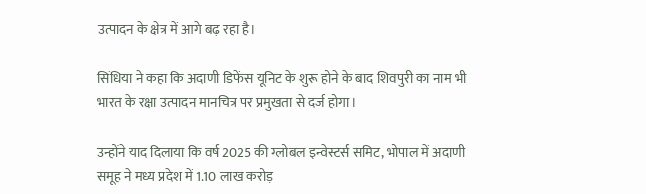उत्पादन के क्षेत्र में आगे बढ़ रहा है।

सिंधिया ने कहा कि अदाणी डिफेंस यूनिट के शुरू होने के बाद शिवपुरी का नाम भी भारत के रक्षा उत्पादन मानचित्र पर प्रमुखता से दर्ज होगा।

उन्होंने याद दिलाया कि वर्ष 2025 की ग्लोबल इन्वेस्टर्स समिट, भोपाल में अदाणी समूह ने मध्य प्रदेश में 1.10 लाख करोड़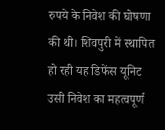रुपये के निवेश की घोषणा की थी। शिवपुरी में स्थापित हो रही यह डिफेंस यूनिट उसी निवेश का महत्वपूर्ण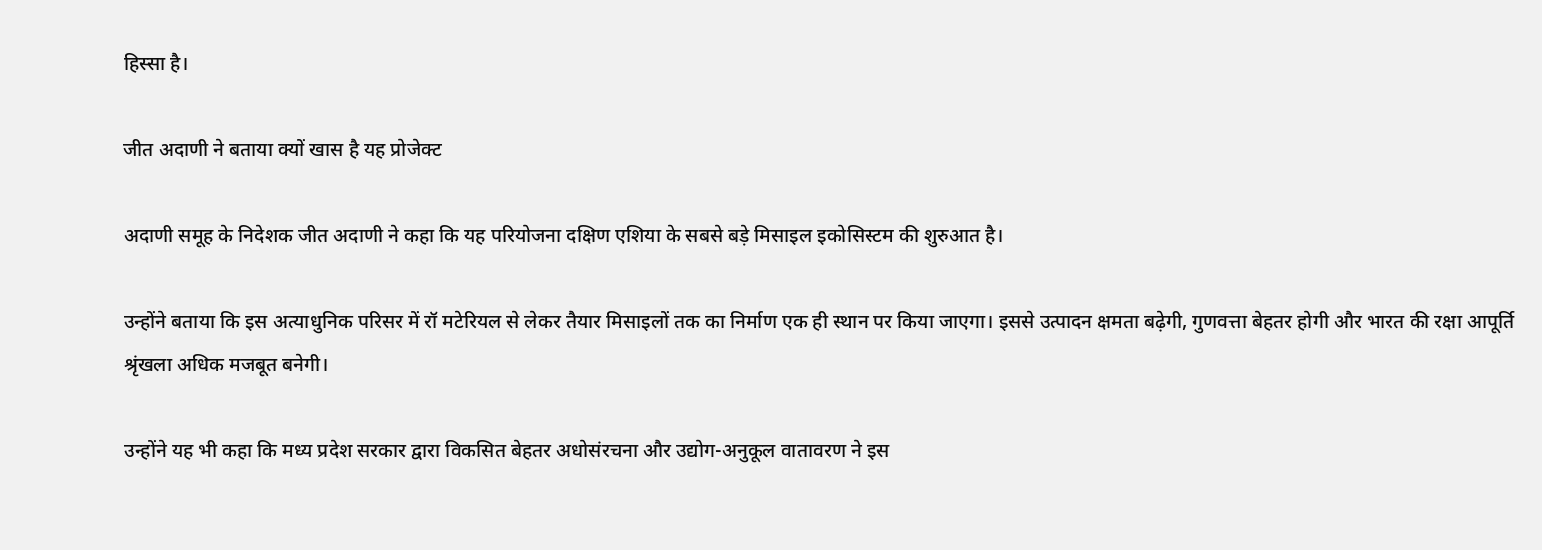हिस्सा है।

जीत अदाणी ने बताया क्यों खास है यह प्रोजेक्ट

अदाणी समूह के निदेशक जीत अदाणी ने कहा कि यह परियोजना दक्षिण एशिया के सबसे बड़े मिसाइल इकोसिस्टम की शुरुआत है।

उन्होंने बताया कि इस अत्याधुनिक परिसर में रॉ मटेरियल से लेकर तैयार मिसाइलों तक का निर्माण एक ही स्थान पर किया जाएगा। इससे उत्पादन क्षमता बढ़ेगी, गुणवत्ता बेहतर होगी और भारत की रक्षा आपूर्ति श्रृंखला अधिक मजबूत बनेगी।

उन्होंने यह भी कहा कि मध्य प्रदेश सरकार द्वारा विकसित बेहतर अधोसंरचना और उद्योग-अनुकूल वातावरण ने इस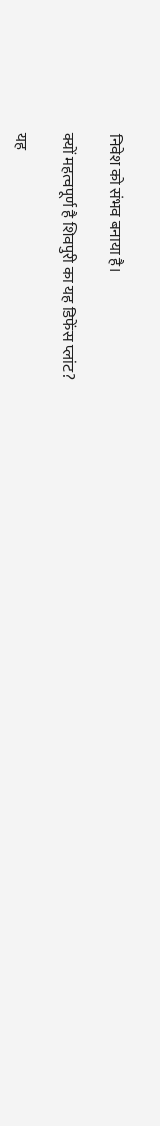निवेश को संभव बनाया है।

क्यों महत्वपूर्ण है शिवपुरी का यह डिफेंस प्लांट?

यह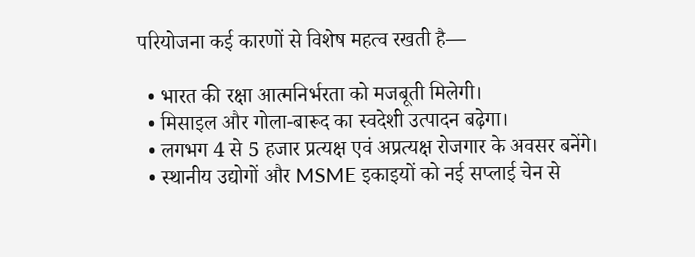परियोजना कई कारणों से विशेष महत्व रखती है—

  • भारत की रक्षा आत्मनिर्भरता को मजबूती मिलेगी।
  • मिसाइल और गोला-बारूद का स्वदेशी उत्पादन बढ़ेगा।
  • लगभग 4 से 5 हजार प्रत्यक्ष एवं अप्रत्यक्ष रोजगार के अवसर बनेंगे।
  • स्थानीय उद्योगों और MSME इकाइयों को नई सप्लाई चेन से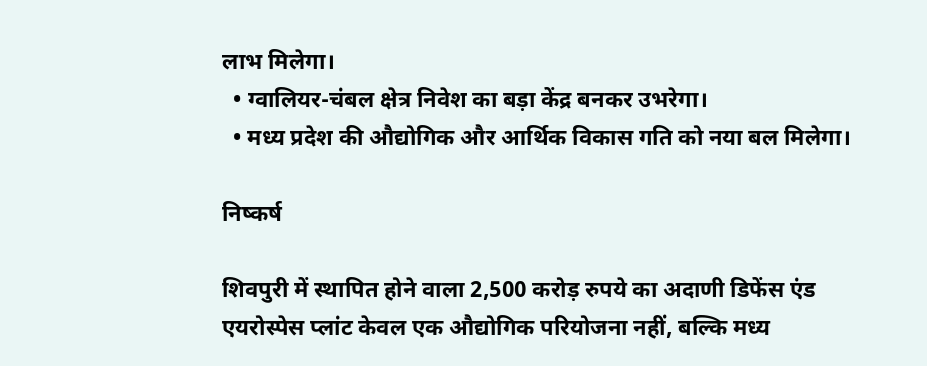लाभ मिलेगा।
  • ग्वालियर-चंबल क्षेत्र निवेश का बड़ा केंद्र बनकर उभरेगा।
  • मध्य प्रदेश की औद्योगिक और आर्थिक विकास गति को नया बल मिलेगा।

निष्कर्ष

शिवपुरी में स्थापित होने वाला 2,500 करोड़ रुपये का अदाणी डिफेंस एंड एयरोस्पेस प्लांट केवल एक औद्योगिक परियोजना नहीं, बल्कि मध्य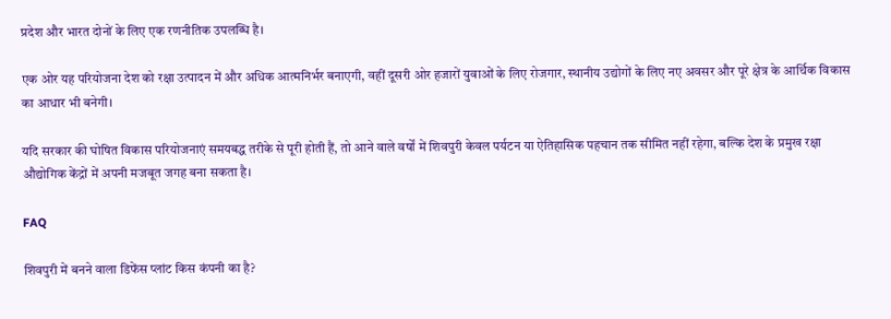प्रदेश और भारत दोनों के लिए एक रणनीतिक उपलब्धि है।

एक ओर यह परियोजना देश को रक्षा उत्पादन में और अधिक आत्मनिर्भर बनाएगी, वहीं दूसरी ओर हजारों युवाओं के लिए रोजगार, स्थानीय उद्योगों के लिए नए अवसर और पूरे क्षेत्र के आर्थिक विकास का आधार भी बनेगी।

यदि सरकार की घोषित विकास परियोजनाएं समयबद्ध तरीके से पूरी होती हैं, तो आने वाले वर्षों में शिवपुरी केवल पर्यटन या ऐतिहासिक पहचान तक सीमित नहीं रहेगा, बल्कि देश के प्रमुख रक्षा औद्योगिक केंद्रों में अपनी मजबूत जगह बना सकता है।

FAQ

शिवपुरी में बनने वाला डिफेंस प्लांट किस कंपनी का है?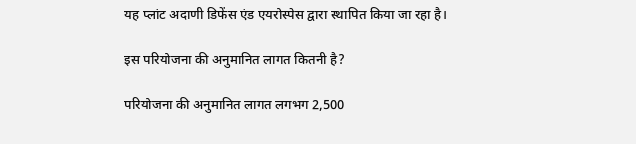यह प्लांट अदाणी डिफेंस एंड एयरोस्पेस द्वारा स्थापित किया जा रहा है।

इस परियोजना की अनुमानित लागत कितनी है?

परियोजना की अनुमानित लागत लगभग 2,500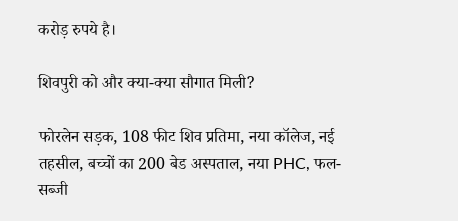करोड़ रुपये है।

शिवपुरी को और क्या-क्या सौगात मिली?

फोरलेन सड़क, 108 फीट शिव प्रतिमा, नया कॉलेज, नई तहसील, बच्चों का 200 बेड अस्पताल, नया PHC, फल-सब्जी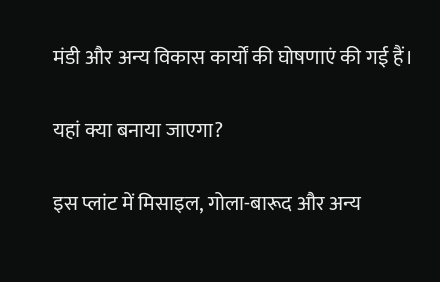मंडी और अन्य विकास कार्यों की घोषणाएं की गई हैं।

यहां क्या बनाया जाएगा?

इस प्लांट में मिसाइल, गोला-बारूद और अन्य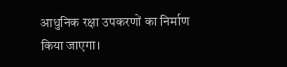आधुनिक रक्षा उपकरणों का निर्माण किया जाएगा।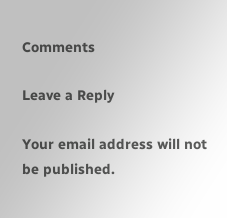Comments

Leave a Reply

Your email address will not be published.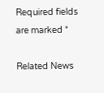Required fields are marked *

Related News